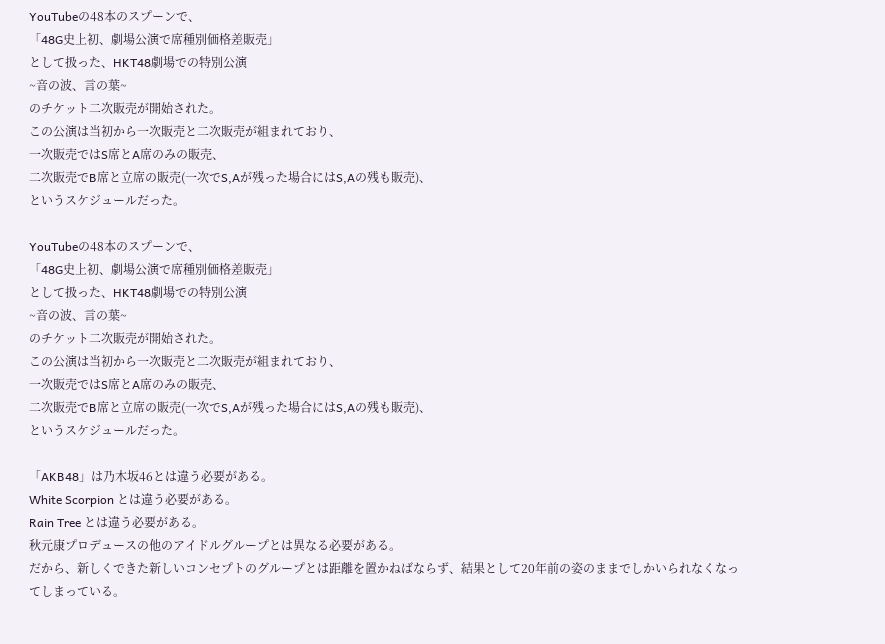YouTubeの48本のスプーンで、
「48G史上初、劇場公演で席種別価格差販売」
として扱った、HKT48劇場での特別公演
~音の波、言の葉~
のチケット二次販売が開始された。
この公演は当初から一次販売と二次販売が組まれており、
一次販売ではS席とA席のみの販売、
二次販売でB席と立席の販売(一次でS,Aが残った場合にはS,Aの残も販売)、
というスケジュールだった。

YouTubeの48本のスプーンで、
「48G史上初、劇場公演で席種別価格差販売」
として扱った、HKT48劇場での特別公演
~音の波、言の葉~
のチケット二次販売が開始された。
この公演は当初から一次販売と二次販売が組まれており、
一次販売ではS席とA席のみの販売、
二次販売でB席と立席の販売(一次でS,Aが残った場合にはS,Aの残も販売)、
というスケジュールだった。

「AKB48」は乃木坂46とは違う必要がある。
White Scorpion とは違う必要がある。
Rain Tree とは違う必要がある。
秋元康プロデュースの他のアイドルグループとは異なる必要がある。
だから、新しくできた新しいコンセプトのグループとは距離を置かねばならず、結果として20年前の姿のままでしかいられなくなってしまっている。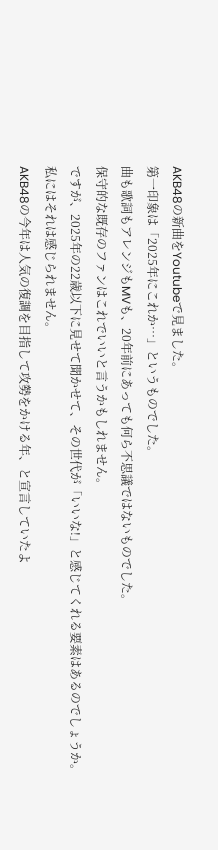AKB48の新曲をYoutubeで見ました。
第一印象は「2025年にこれか…」というものでした。
曲も歌詞もアレンジもMVも、20年前にあっても何ら不思議ではないものでした。
保守的な既存のファンはこれでいいと言うかもしれません。
ですが、2025年の22歳以下に見せて聞かせて、その世代が「いいな!」と感じてくれる要素はあるのでしょうか。
私にはそれは感じられません。
AKB48の今年は人気の復調を目指して攻勢をかける年、と宣言していたよ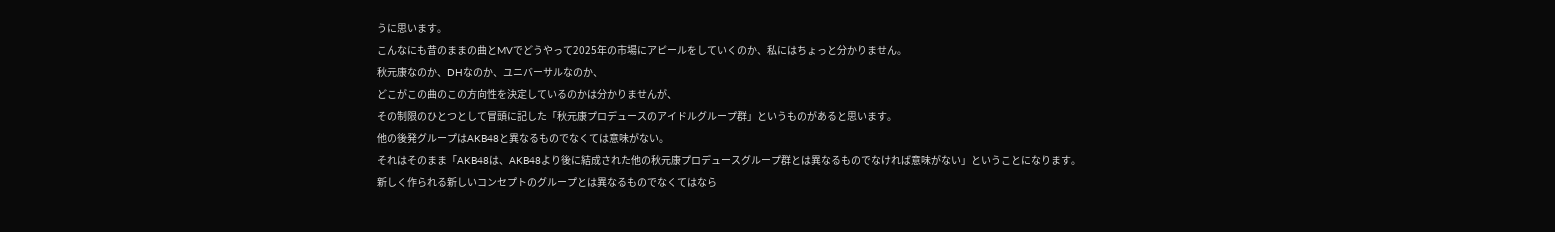うに思います。
こんなにも昔のままの曲とMVでどうやって2025年の市場にアピールをしていくのか、私にはちょっと分かりません。
秋元康なのか、DHなのか、ユニバーサルなのか、
どこがこの曲のこの方向性を決定しているのかは分かりませんが、
その制限のひとつとして冒頭に記した「秋元康プロデュースのアイドルグループ群」というものがあると思います。
他の後発グループはAKB48と異なるものでなくては意味がない。
それはそのまま「AKB48は、AKB48より後に結成された他の秋元康プロデュースグループ群とは異なるものでなければ意味がない」ということになります。
新しく作られる新しいコンセプトのグループとは異なるものでなくてはなら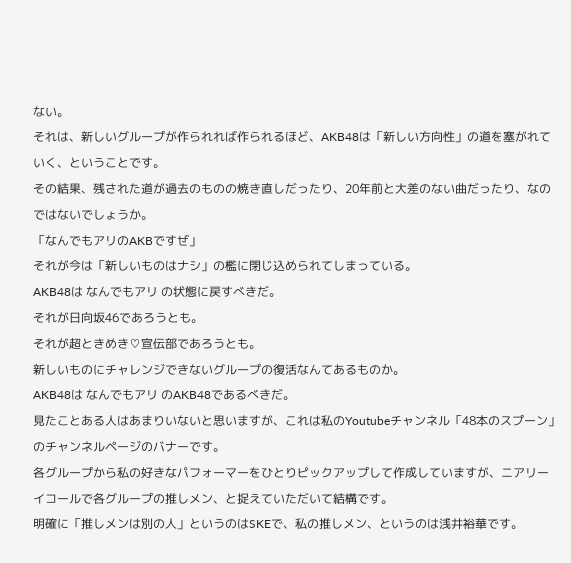ない。
それは、新しいグループが作られれば作られるほど、AKB48は「新しい方向性」の道を塞がれていく、ということです。
その結果、残された道が過去のものの焼き直しだったり、20年前と大差のない曲だったり、なのではないでしょうか。
「なんでもアリのAKBですぜ」
それが今は「新しいものはナシ」の檻に閉じ込められてしまっている。
AKB48は なんでもアリ の状態に戻すべきだ。
それが日向坂46であろうとも。
それが超ときめき♡宣伝部であろうとも。
新しいものにチャレンジできないグループの復活なんてあるものか。
AKB48は なんでもアリ のAKB48であるべきだ。
見たことある人はあまりいないと思いますが、これは私のYoutubeチャンネル「48本のスプーン」のチャンネルページのバナーです。
各グループから私の好きなパフォーマーをひとりピックアップして作成していますが、ニアリーイコールで各グループの推しメン、と捉えていただいて結構です。
明確に「推しメンは別の人」というのはSKEで、私の推しメン、というのは浅井裕華です。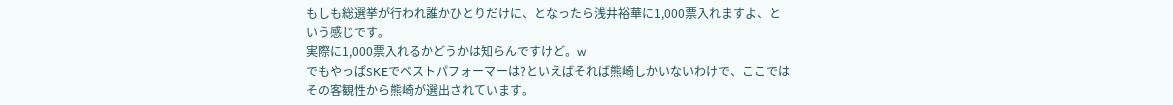もしも総選挙が行われ誰かひとりだけに、となったら浅井裕華に1,000票入れますよ、という感じです。
実際に1,000票入れるかどうかは知らんですけど。w
でもやっぱSKEでベストパフォーマーは?といえばそれば熊崎しかいないわけで、ここではその客観性から熊崎が選出されています。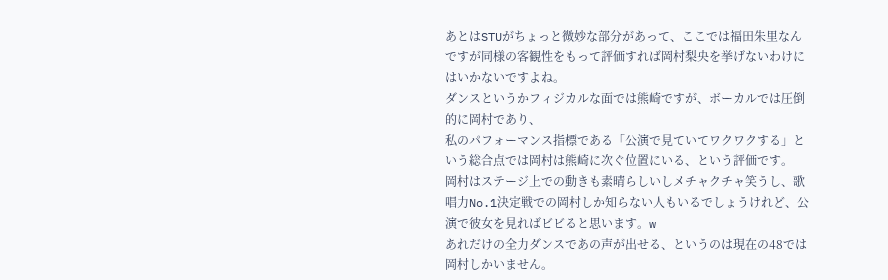あとはSTUがちょっと微妙な部分があって、ここでは福田朱里なんですが同様の客観性をもって評価すれば岡村梨央を挙げないわけにはいかないですよね。
ダンスというかフィジカルな面では熊崎ですが、ボーカルでは圧倒的に岡村であり、
私のパフォーマンス指標である「公演で見ていてワクワクする」という総合点では岡村は熊崎に次ぐ位置にいる、という評価です。
岡村はステージ上での動きも素晴らしいしメチャクチャ笑うし、歌唱力No.1決定戦での岡村しか知らない人もいるでしょうけれど、公演で彼女を見ればビビると思います。w
あれだけの全力ダンスであの声が出せる、というのは現在の48では岡村しかいません。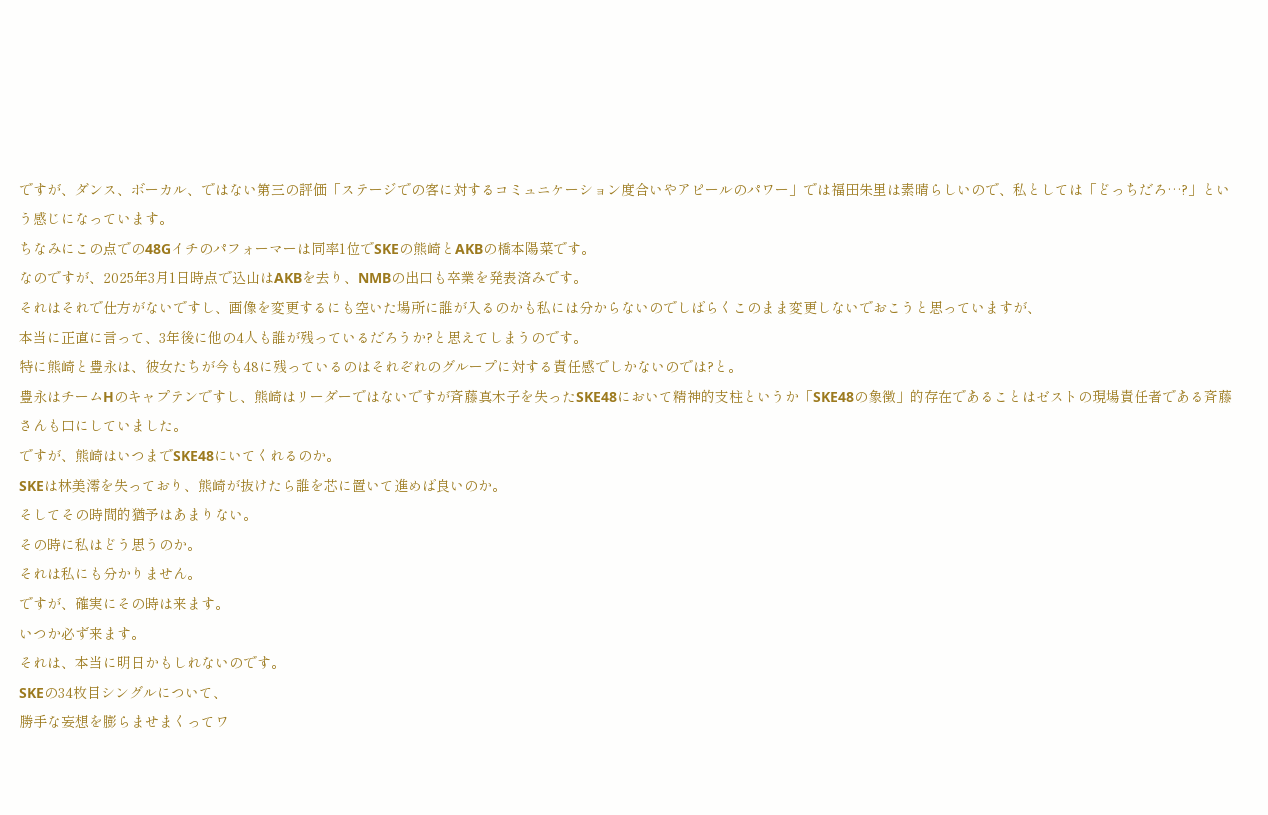ですが、ダンス、ボーカル、ではない第三の評価「ステージでの客に対するコミュニケーション度合いやアピールのパワー」では福田朱里は素晴らしいので、私としては「どっちだろ…?」という感じになっています。
ちなみにこの点での48Gイチのパフォーマーは同率1位でSKEの熊崎とAKBの橋本陽菜です。
なのですが、2025年3月1日時点で込山はAKBを去り、NMBの出口も卒業を発表済みです。
それはそれで仕方がないですし、画像を変更するにも空いた場所に誰が入るのかも私には分からないのでしばらくこのまま変更しないでおこうと思っていますが、
本当に正直に言って、3年後に他の4人も誰が残っているだろうか?と思えてしまうのです。
特に熊崎と豊永は、彼女たちが今も48に残っているのはそれぞれのグループに対する責任感でしかないのでは?と。
豊永はチームHのキャプテンですし、熊崎はリーダーではないですが斉藤真木子を失ったSKE48において精神的支柱というか「SKE48の象徴」的存在であることはゼストの現場責任者である斉藤さんも口にしていました。
ですが、熊崎はいつまでSKE48にいてくれるのか。
SKEは林美澪を失っており、熊崎が抜けたら誰を芯に置いて進めば良いのか。
そしてその時間的猶予はあまりない。
その時に私はどう思うのか。
それは私にも分かりません。
ですが、確実にその時は来ます。
いつか必ず来ます。
それは、本当に明日かもしれないのです。
SKEの34枚目シングルについて、
勝手な妄想を膨らませまくってワ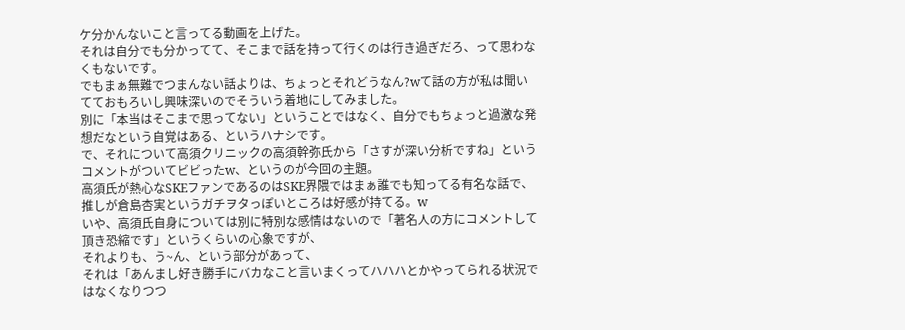ケ分かんないこと言ってる動画を上げた。
それは自分でも分かってて、そこまで話を持って行くのは行き過ぎだろ、って思わなくもないです。
でもまぁ無難でつまんない話よりは、ちょっとそれどうなん?wて話の方が私は聞いてておもろいし興味深いのでそういう着地にしてみました。
別に「本当はそこまで思ってない」ということではなく、自分でもちょっと過激な発想だなという自覚はある、というハナシです。
で、それについて高須クリニックの高須幹弥氏から「さすが深い分析ですね」というコメントがついてビビったw、というのが今回の主題。
高須氏が熱心なSKEファンであるのはSKE界隈ではまぁ誰でも知ってる有名な話で、推しが倉島杏実というガチヲタっぽいところは好感が持てる。w
いや、高須氏自身については別に特別な感情はないので「著名人の方にコメントして頂き恐縮です」というくらいの心象ですが、
それよりも、う~ん、という部分があって、
それは「あんまし好き勝手にバカなこと言いまくってハハハとかやってられる状況ではなくなりつつ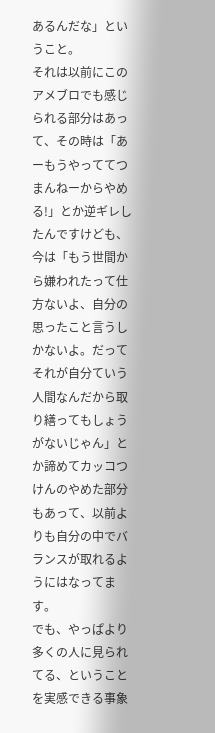あるんだな」ということ。
それは以前にこのアメブロでも感じられる部分はあって、その時は「あーもうやっててつまんねーからやめる!」とか逆ギレしたんですけども、
今は「もう世間から嫌われたって仕方ないよ、自分の思ったこと言うしかないよ。だってそれが自分ていう人間なんだから取り繕ってもしょうがないじゃん」とか諦めてカッコつけんのやめた部分もあって、以前よりも自分の中でバランスが取れるようにはなってます。
でも、やっぱより多くの人に見られてる、ということを実感できる事象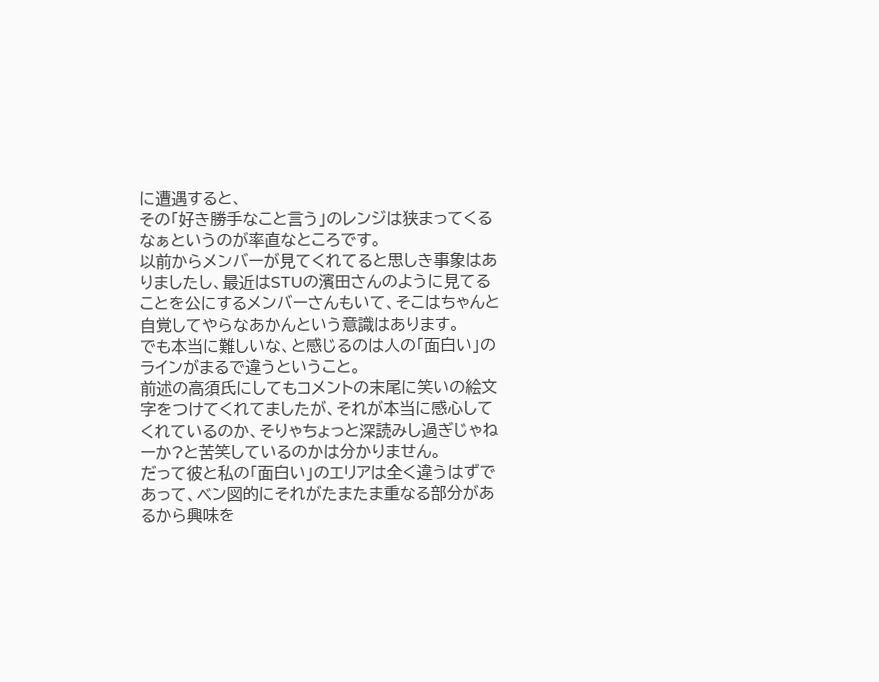に遭遇すると、
その「好き勝手なこと言う」のレンジは狭まってくるなぁというのが率直なところです。
以前からメンバーが見てくれてると思しき事象はありましたし、最近はSTUの濱田さんのように見てることを公にするメンバーさんもいて、そこはちゃんと自覚してやらなあかんという意識はあります。
でも本当に難しいな、と感じるのは人の「面白い」のラインがまるで違うということ。
前述の高須氏にしてもコメントの末尾に笑いの絵文字をつけてくれてましたが、それが本当に感心してくれているのか、そりゃちょっと深読みし過ぎじゃねーか?と苦笑しているのかは分かりません。
だって彼と私の「面白い」のエリアは全く違うはずであって、ベン図的にそれがたまたま重なる部分があるから興味を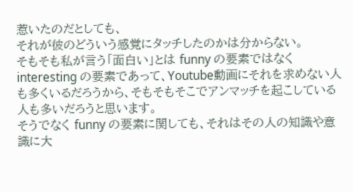惹いたのだとしても、
それが彼のどういう感覚にタッチしたのかは分からない。
そもそも私が言う「面白い」とは funny の要素ではなく interesting の要素であって、Youtube動画にそれを求めない人も多くいるだろうから、そもそもそこでアンマッチを起こしている人も多いだろうと思います。
そうでなく funny の要素に関しても、それはその人の知識や意識に大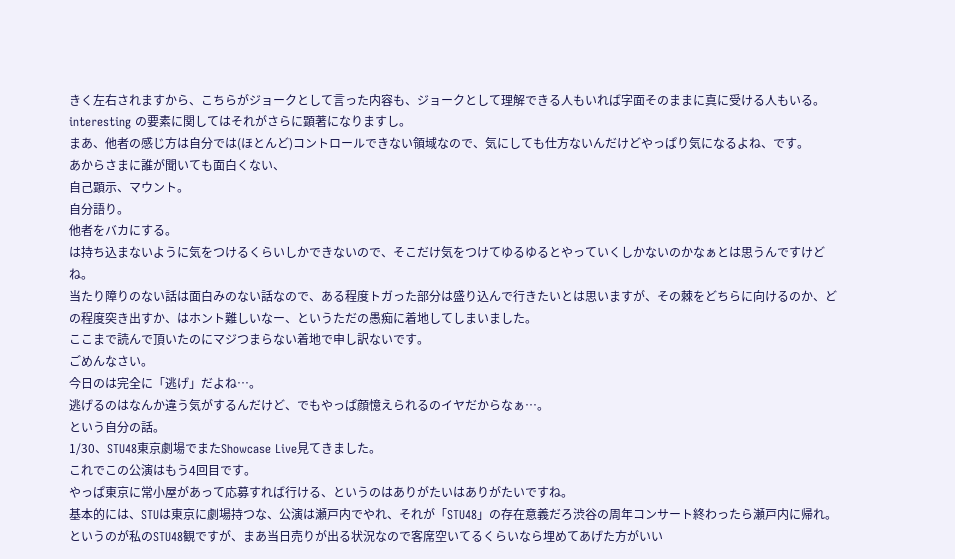きく左右されますから、こちらがジョークとして言った内容も、ジョークとして理解できる人もいれば字面そのままに真に受ける人もいる。
interesting の要素に関してはそれがさらに顕著になりますし。
まあ、他者の感じ方は自分では(ほとんど)コントロールできない領域なので、気にしても仕方ないんだけどやっぱり気になるよね、です。
あからさまに誰が聞いても面白くない、
自己顕示、マウント。
自分語り。
他者をバカにする。
は持ち込まないように気をつけるくらいしかできないので、そこだけ気をつけてゆるゆるとやっていくしかないのかなぁとは思うんですけどね。
当たり障りのない話は面白みのない話なので、ある程度トガった部分は盛り込んで行きたいとは思いますが、その棘をどちらに向けるのか、どの程度突き出すか、はホント難しいなー、というただの愚痴に着地してしまいました。
ここまで読んで頂いたのにマジつまらない着地で申し訳ないです。
ごめんなさい。
今日のは完全に「逃げ」だよね…。
逃げるのはなんか違う気がするんだけど、でもやっぱ顔憶えられるのイヤだからなぁ…。
という自分の話。
1/30、STU48東京劇場でまたShowcase Live見てきました。
これでこの公演はもう4回目です。
やっぱ東京に常小屋があって応募すれば行ける、というのはありがたいはありがたいですね。
基本的には、STUは東京に劇場持つな、公演は瀬戸内でやれ、それが「STU48」の存在意義だろ渋谷の周年コンサート終わったら瀬戸内に帰れ。
というのが私のSTU48観ですが、まあ当日売りが出る状況なので客席空いてるくらいなら埋めてあげた方がいい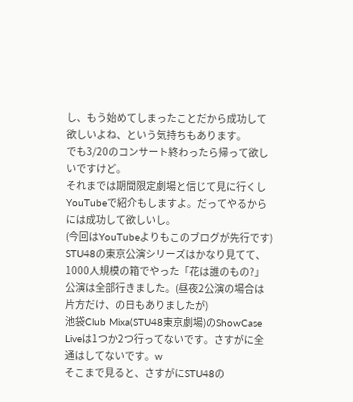し、もう始めてしまったことだから成功して欲しいよね、という気持ちもあります。
でも3/20のコンサート終わったら帰って欲しいですけど。
それまでは期間限定劇場と信じて見に行くしYouTubeで紹介もしますよ。だってやるからには成功して欲しいし。
(今回はYouTubeよりもこのブログが先行です)
STU48の東京公演シリーズはかなり見てて、1000人規模の箱でやった「花は誰のもの?」公演は全部行きました。(昼夜2公演の場合は片方だけ、の日もありましたが)
池袋Club Mixa(STU48東京劇場)のShowCase Liveは1つか2つ行ってないです。さすがに全通はしてないです。w
そこまで見ると、さすがにSTU48の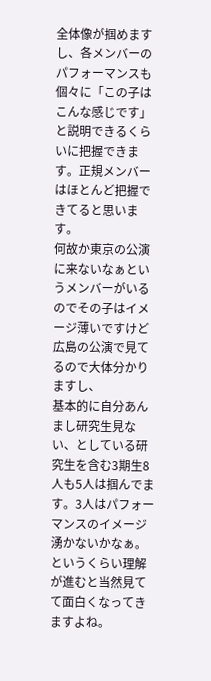全体像が掴めますし、各メンバーのパフォーマンスも個々に「この子はこんな感じです」と説明できるくらいに把握できます。正規メンバーはほとんど把握できてると思います。
何故か東京の公演に来ないなぁというメンバーがいるのでその子はイメージ薄いですけど広島の公演で見てるので大体分かりますし、
基本的に自分あんまし研究生見ない、としている研究生を含む3期生8人も5人は掴んでます。3人はパフォーマンスのイメージ湧かないかなぁ。
というくらい理解が進むと当然見てて面白くなってきますよね。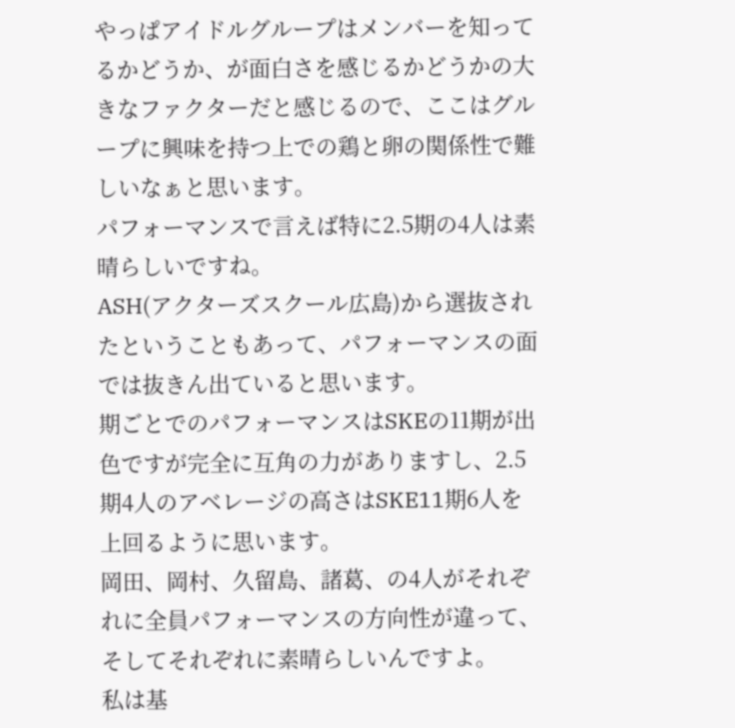やっぱアイドルグループはメンバーを知ってるかどうか、が面白さを感じるかどうかの大きなファクターだと感じるので、ここはグループに興味を持つ上での鶏と卵の関係性で難しいなぁと思います。
パフォーマンスで言えば特に2.5期の4人は素晴らしいですね。
ASH(アクターズスクール広島)から選抜されたということもあって、パフォーマンスの面では抜きん出ていると思います。
期ごとでのパフォーマンスはSKEの11期が出色ですが完全に互角の力がありますし、2.5期4人のアベレージの高さはSKE11期6人を上回るように思います。
岡田、岡村、久留島、諸葛、の4人がそれぞれに全員パフォーマンスの方向性が違って、そしてそれぞれに素晴らしいんですよ。
私は基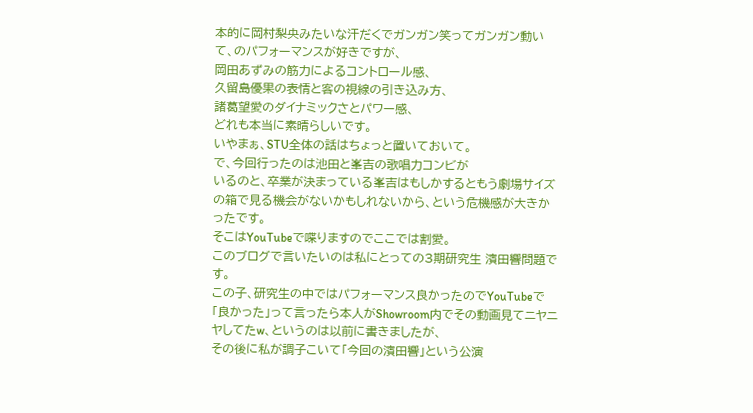本的に岡村梨央みたいな汗だくでガンガン笑ってガンガン動いて、のパフォーマンスが好きですが、
岡田あずみの筋力によるコントロール感、
久留島優果の表情と客の視線の引き込み方、
諸葛望愛のダイナミックさとパワー感、
どれも本当に素晴らしいです。
いやまぁ、STU全体の話はちょっと置いておいて。
で、今回行ったのは池田と峯吉の歌唱力コンビが
いるのと、卒業が決まっている峯吉はもしかするともう劇場サイズの箱で見る機会がないかもしれないから、という危機感が大きかったです。
そこはYouTubeで喋りますのでここでは割愛。
このブログで言いたいのは私にとっての3期研究生 濱田響問題です。
この子、研究生の中ではパフォーマンス良かったのでYouTubeで「良かった」って言ったら本人がShowroom内でその動画見てニヤニヤしてたw、というのは以前に書きましたが、
その後に私が調子こいて「今回の濱田響」という公演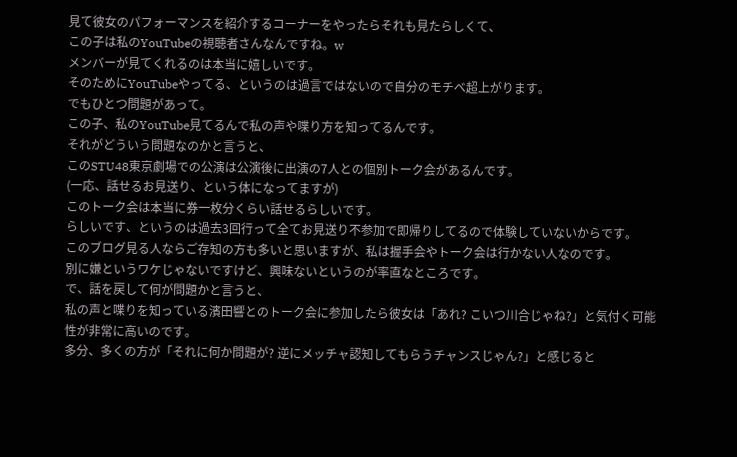見て彼女のパフォーマンスを紹介するコーナーをやったらそれも見たらしくて、
この子は私のYouTubeの視聴者さんなんですね。w
メンバーが見てくれるのは本当に嬉しいです。
そのためにYouTubeやってる、というのは過言ではないので自分のモチベ超上がります。
でもひとつ問題があって。
この子、私のYouTube見てるんで私の声や喋り方を知ってるんです。
それがどういう問題なのかと言うと、
このSTU48東京劇場での公演は公演後に出演の7人との個別トーク会があるんです。
(一応、話せるお見送り、という体になってますが)
このトーク会は本当に券一枚分くらい話せるらしいです。
らしいです、というのは過去3回行って全てお見送り不参加で即帰りしてるので体験していないからです。
このブログ見る人ならご存知の方も多いと思いますが、私は握手会やトーク会は行かない人なのです。
別に嫌というワケじゃないですけど、興味ないというのが率直なところです。
で、話を戻して何が問題かと言うと、
私の声と喋りを知っている濱田響とのトーク会に参加したら彼女は「あれ? こいつ川合じゃね?」と気付く可能性が非常に高いのです。
多分、多くの方が「それに何か問題が? 逆にメッチャ認知してもらうチャンスじゃん?」と感じると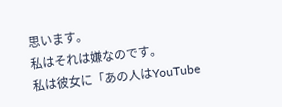思います。
私はそれは嫌なのです。
私は彼女に「あの人はYouTube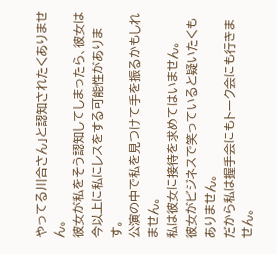やってる川合さん」と認知されたくありません。
彼女が私をそう認知してしまったら、彼女は今以上に私にレスをする可能性があります。
公演の中で私を見つけて手を振るかもしれません。
私は彼女に接待を求めてはいません。
彼女がビジネスで笑っていると疑いたくもありません。
だから私は握手会にもトーク会にも行きません。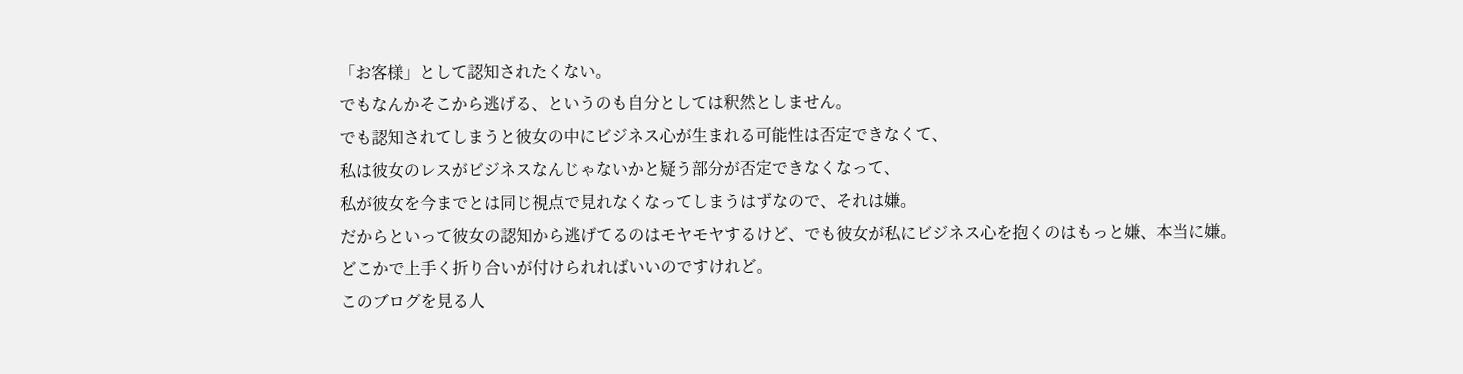「お客様」として認知されたくない。
でもなんかそこから逃げる、というのも自分としては釈然としません。
でも認知されてしまうと彼女の中にビジネス心が生まれる可能性は否定できなくて、
私は彼女のレスがビジネスなんじゃないかと疑う部分が否定できなくなって、
私が彼女を今までとは同じ視点で見れなくなってしまうはずなので、それは嫌。
だからといって彼女の認知から逃げてるのはモヤモヤするけど、でも彼女が私にビジネス心を抱くのはもっと嫌、本当に嫌。
どこかで上手く折り合いが付けられればいいのですけれど。
このブログを見る人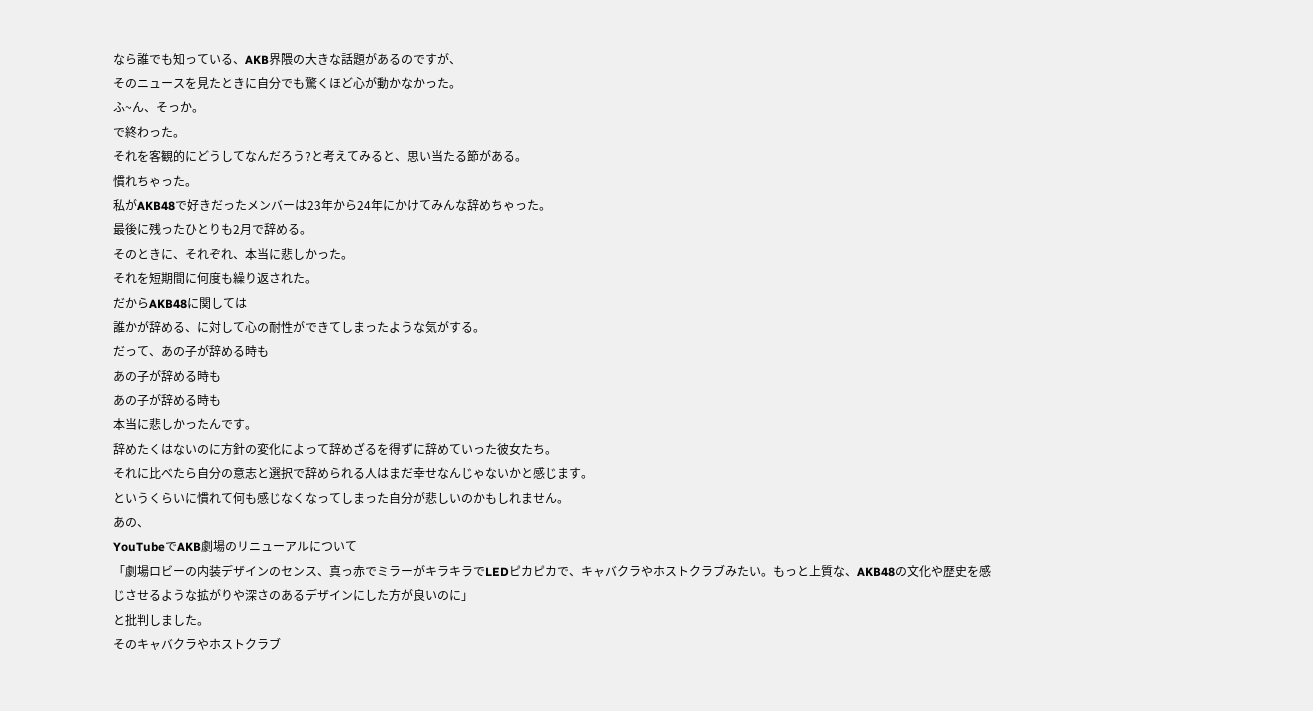なら誰でも知っている、AKB界隈の大きな話題があるのですが、
そのニュースを見たときに自分でも驚くほど心が動かなかった。
ふ~ん、そっか。
で終わった。
それを客観的にどうしてなんだろう?と考えてみると、思い当たる節がある。
慣れちゃった。
私がAKB48で好きだったメンバーは23年から24年にかけてみんな辞めちゃった。
最後に残ったひとりも2月で辞める。
そのときに、それぞれ、本当に悲しかった。
それを短期間に何度も繰り返された。
だからAKB48に関しては
誰かが辞める、に対して心の耐性ができてしまったような気がする。
だって、あの子が辞める時も
あの子が辞める時も
あの子が辞める時も
本当に悲しかったんです。
辞めたくはないのに方針の変化によって辞めざるを得ずに辞めていった彼女たち。
それに比べたら自分の意志と選択で辞められる人はまだ幸せなんじゃないかと感じます。
というくらいに慣れて何も感じなくなってしまった自分が悲しいのかもしれません。
あの、
YouTubeでAKB劇場のリニューアルについて
「劇場ロビーの内装デザインのセンス、真っ赤でミラーがキラキラでLEDピカピカで、キャバクラやホストクラブみたい。もっと上質な、AKB48の文化や歴史を感じさせるような拡がりや深さのあるデザインにした方が良いのに」
と批判しました。
そのキャバクラやホストクラブ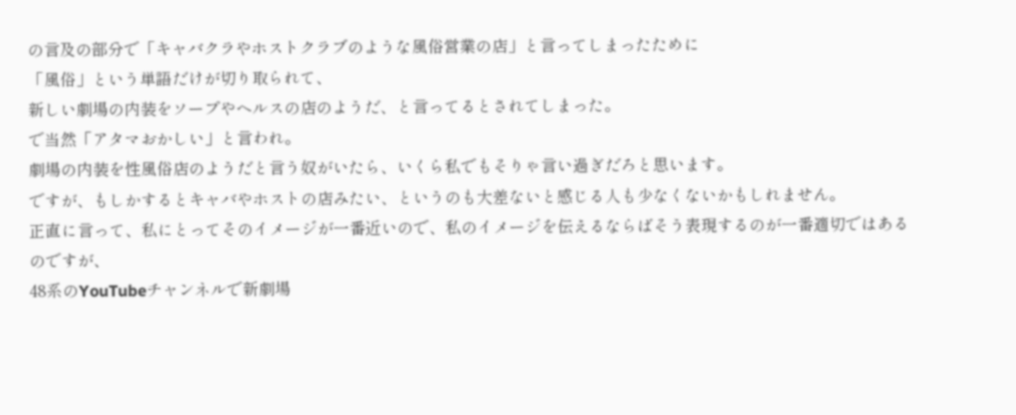の言及の部分で「キャバクラやホストクラブのような風俗営業の店」と言ってしまったために
「風俗」という単語だけが切り取られて、
新しい劇場の内装をソープやヘルスの店のようだ、と言ってるとされてしまった。
で当然「アタマおかしい」と言われ。
劇場の内装を性風俗店のようだと言う奴がいたら、いくら私でもそりゃ言い過ぎだろと思います。
ですが、もしかするとキャバやホストの店みたい、というのも大差ないと感じる人も少なくないかもしれません。
正直に言って、私にとってそのイメージが一番近いので、私のイメージを伝えるならばそう表現するのが一番適切ではあるのですが、
48系のYouTubeチャンネルで新劇場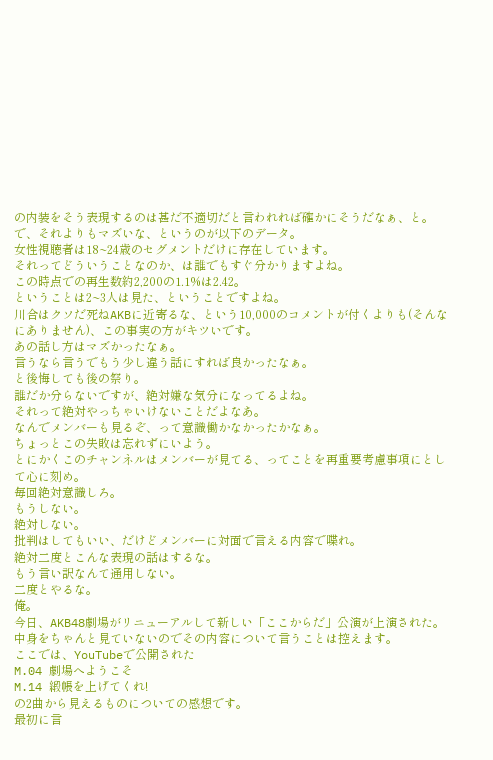の内装をそう表現するのは甚だ不適切だと言われれば確かにそうだなぁ、と。
で、それよりもマズいな、というのが以下のデータ。
女性視聴者は18~24歳のセグメントだけに存在しています。
それってどういうことなのか、は誰でもすぐ分かりますよね。
この時点での再生数約2,200の1.1%は2.42。
ということは2~3人は見た、ということですよね。
川合はクソだ死ねAKBに近寄るな、という10,000のコメントが付くよりも(そんなにありません)、この事実の方がキツいです。
あの話し方はマズかったなぁ。
言うなら言うでもう少し違う話にすれば良かったなぁ。
と後悔しても後の祭り。
誰だか分らないですが、絶対嫌な気分になってるよね。
それって絶対やっちゃいけないことだよなあ。
なんでメンバーも見るぞ、って意識働かなかったかなぁ。
ちょっとこの失敗は忘れずにいよう。
とにかくこのチャンネルはメンバーが見てる、ってことを再重要考慮事項にとして心に刻め。
毎回絶対意識しろ。
もうしない。
絶対しない。
批判はしてもいい、だけどメンバーに対面で言える内容で喋れ。
絶対二度とこんな表現の話はするな。
もう言い訳なんて通用しない。
二度とやるな。
俺。
今日、AKB48劇場がリニューアルして新しい「ここからだ」公演が上演された。
中身をちゃんと見ていないのでその内容について言うことは控えます。
ここでは、YouTubeで公開された
M.04 劇場へようこそ
M.14 緞帳を上げてくれ!
の2曲から見えるものについての感想です。
最初に言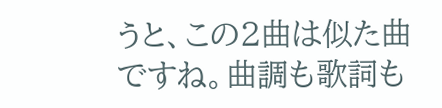うと、この2曲は似た曲ですね。曲調も歌詞も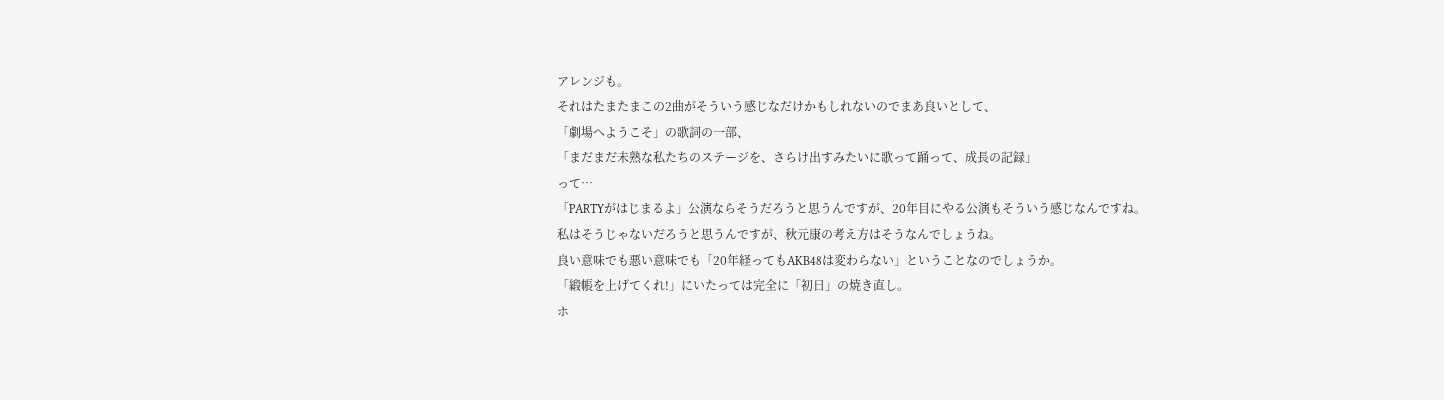アレンジも。
それはたまたまこの2曲がそういう感じなだけかもしれないのでまあ良いとして、
「劇場へようこそ」の歌詞の一部、
「まだまだ未熟な私たちのステージを、さらけ出すみたいに歌って踊って、成長の記録」
って…
「PARTYがはじまるよ」公演ならそうだろうと思うんですが、20年目にやる公演もそういう感じなんですね。
私はそうじゃないだろうと思うんですが、秋元康の考え方はそうなんでしょうね。
良い意味でも悪い意味でも「20年経ってもAKB48は変わらない」ということなのでしょうか。
「緞帳を上げてくれ!」にいたっては完全に「初日」の焼き直し。
ホ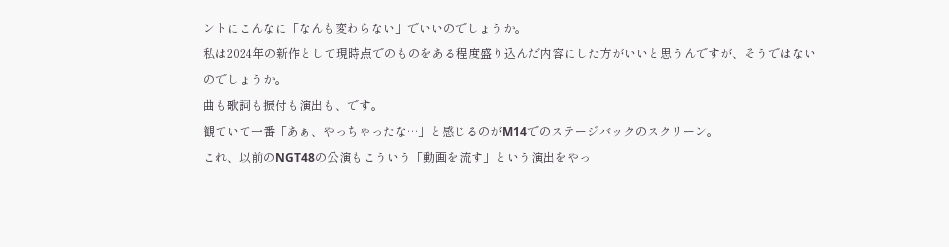ントにこんなに「なんも変わらない」でいいのでしょうか。
私は2024年の新作として現時点でのものをある程度盛り込んだ内容にした方がいいと思うんですが、そうではないのでしょうか。
曲も歌詞も振付も演出も、です。
観ていて一番「あぁ、やっちゃったな…」と感じるのがM14でのステージバックのスクリーン。
これ、以前のNGT48の公演もこういう「動画を流す」という演出をやっ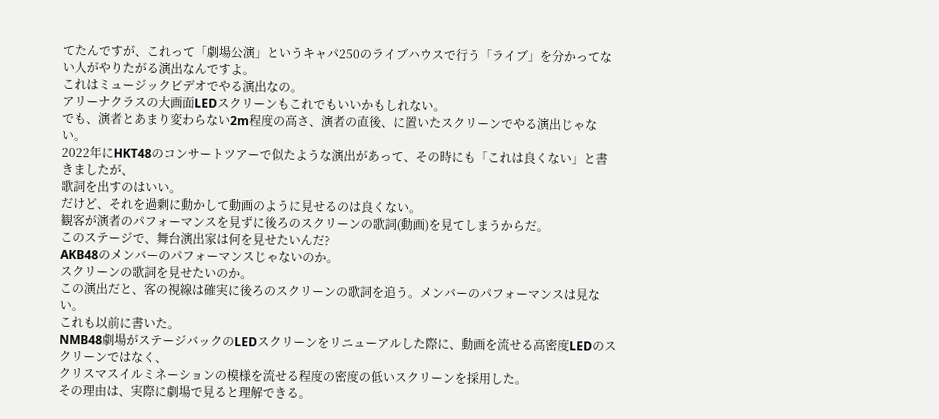てたんですが、これって「劇場公演」というキャパ250のライブハウスで行う「ライブ」を分かってない人がやりたがる演出なんですよ。
これはミュージックビデオでやる演出なの。
アリーナクラスの大画面LEDスクリーンもこれでもいいかもしれない。
でも、演者とあまり変わらない2m程度の高さ、演者の直後、に置いたスクリーンでやる演出じゃない。
2022年にHKT48のコンサートツアーで似たような演出があって、その時にも「これは良くない」と書きましたが、
歌詞を出すのはいい。
だけど、それを過剰に動かして動画のように見せるのは良くない。
観客が演者のパフォーマンスを見ずに後ろのスクリーンの歌詞(動画)を見てしまうからだ。
このステージで、舞台演出家は何を見せたいんだ?
AKB48のメンバーのパフォーマンスじゃないのか。
スクリーンの歌詞を見せたいのか。
この演出だと、客の視線は確実に後ろのスクリーンの歌詞を追う。メンバーのパフォーマンスは見ない。
これも以前に書いた。
NMB48劇場がステージバックのLEDスクリーンをリニューアルした際に、動画を流せる高密度LEDのスクリーンではなく、
クリスマスイルミネーションの模様を流せる程度の密度の低いスクリーンを採用した。
その理由は、実際に劇場で見ると理解できる。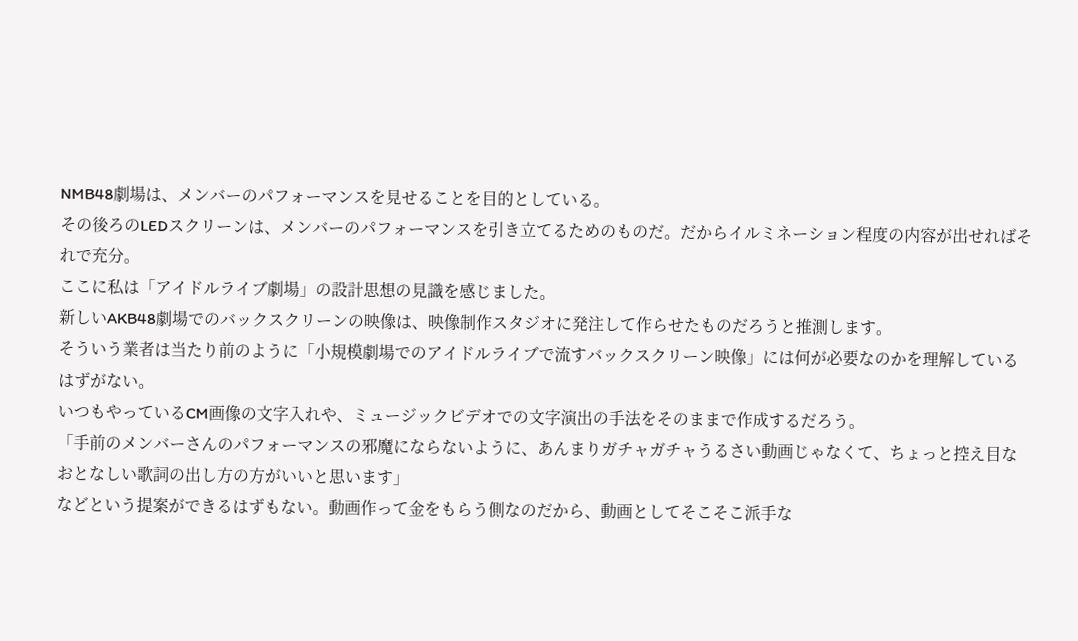NMB48劇場は、メンバーのパフォーマンスを見せることを目的としている。
その後ろのLEDスクリーンは、メンバーのパフォーマンスを引き立てるためのものだ。だからイルミネーション程度の内容が出せればそれで充分。
ここに私は「アイドルライブ劇場」の設計思想の見識を感じました。
新しいAKB48劇場でのバックスクリーンの映像は、映像制作スタジオに発注して作らせたものだろうと推測します。
そういう業者は当たり前のように「小規模劇場でのアイドルライブで流すバックスクリーン映像」には何が必要なのかを理解しているはずがない。
いつもやっているCM画像の文字入れや、ミュージックビデオでの文字演出の手法をそのままで作成するだろう。
「手前のメンバーさんのパフォーマンスの邪魔にならないように、あんまりガチャガチャうるさい動画じゃなくて、ちょっと控え目なおとなしい歌詞の出し方の方がいいと思います」
などという提案ができるはずもない。動画作って金をもらう側なのだから、動画としてそこそこ派手な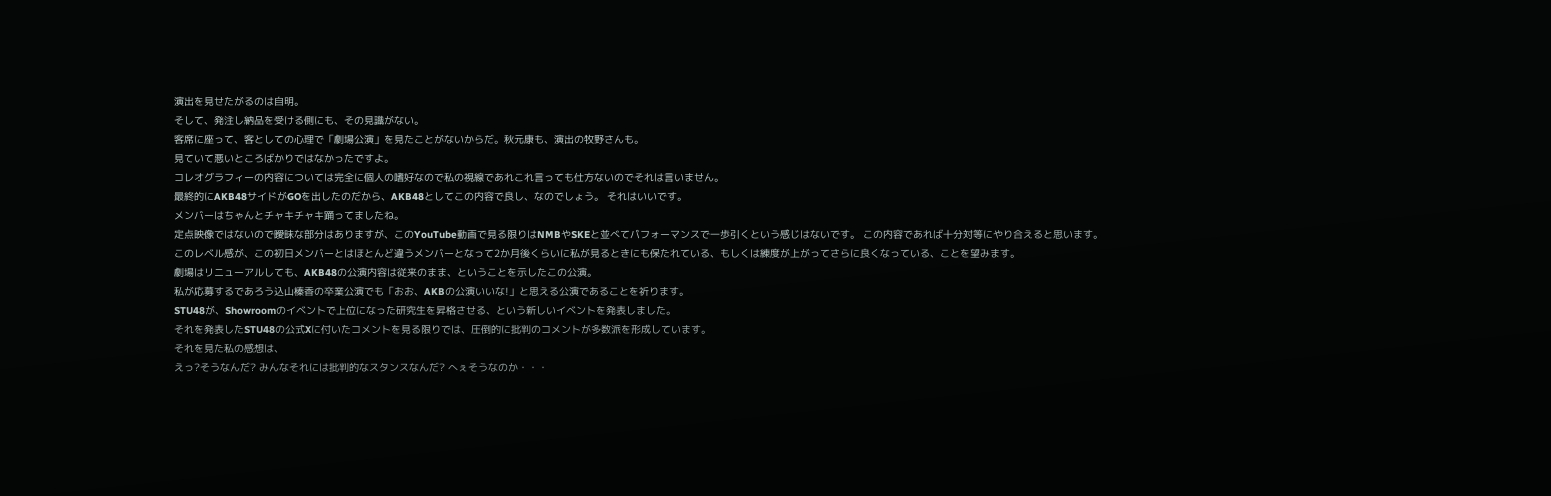演出を見せたがるのは自明。
そして、発注し納品を受ける側にも、その見識がない。
客席に座って、客としての心理で「劇場公演」を見たことがないからだ。秋元康も、演出の牧野さんも。
見ていて悪いところばかりではなかったですよ。
コレオグラフィーの内容については完全に個人の嗜好なので私の視線であれこれ言っても仕方ないのでそれは言いません。
最終的にAKB48サイドがGOを出したのだから、AKB48としてこの内容で良し、なのでしょう。 それはいいです。
メンバーはちゃんとチャキチャキ踊ってましたね。
定点映像ではないので曖昧な部分はありますが、このYouTube動画で見る限りはNMBやSKEと並べてパフォーマンスで一歩引くという感じはないです。 この内容であれば十分対等にやり合えると思います。
このレベル感が、この初日メンバーとはほとんど違うメンバーとなって2か月後くらいに私が見るときにも保たれている、もしくは練度が上がってさらに良くなっている、ことを望みます。
劇場はリニューアルしても、AKB48の公演内容は従来のまま、ということを示したこの公演。
私が応募するであろう込山榛香の卒業公演でも「おお、AKBの公演いいな!」と思える公演であることを祈ります。
STU48が、Showroomのイベントで上位になった研究生を昇格させる、という新しいイベントを発表しました。
それを発表したSTU48の公式Xに付いたコメントを見る限りでは、圧倒的に批判のコメントが多数派を形成しています。
それを見た私の感想は、
えっ?そうなんだ? みんなそれには批判的なスタンスなんだ? へぇそうなのか・・・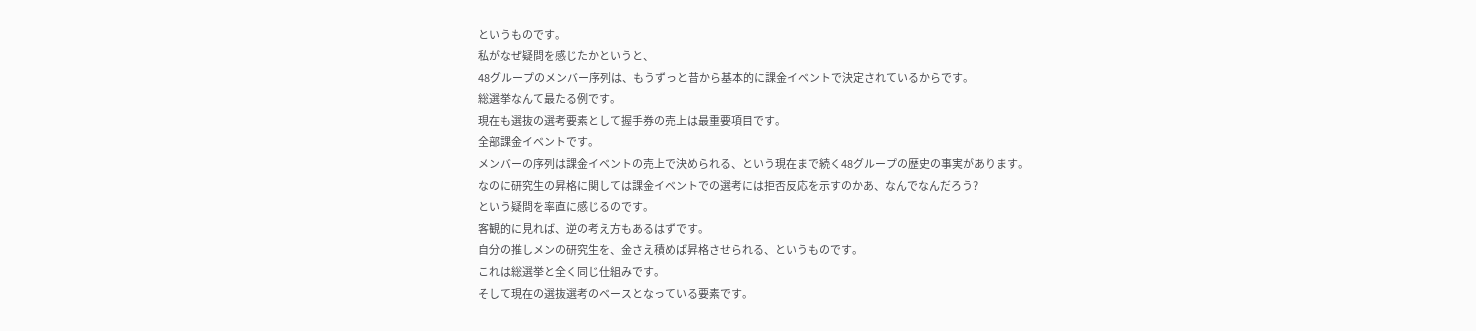というものです。
私がなぜ疑問を感じたかというと、
48グループのメンバー序列は、もうずっと昔から基本的に課金イベントで決定されているからです。
総選挙なんて最たる例です。
現在も選抜の選考要素として握手券の売上は最重要項目です。
全部課金イベントです。
メンバーの序列は課金イベントの売上で決められる、という現在まで続く48グループの歴史の事実があります。
なのに研究生の昇格に関しては課金イベントでの選考には拒否反応を示すのかあ、なんでなんだろう?
という疑問を率直に感じるのです。
客観的に見れば、逆の考え方もあるはずです。
自分の推しメンの研究生を、金さえ積めば昇格させられる、というものです。
これは総選挙と全く同じ仕組みです。
そして現在の選抜選考のベースとなっている要素です。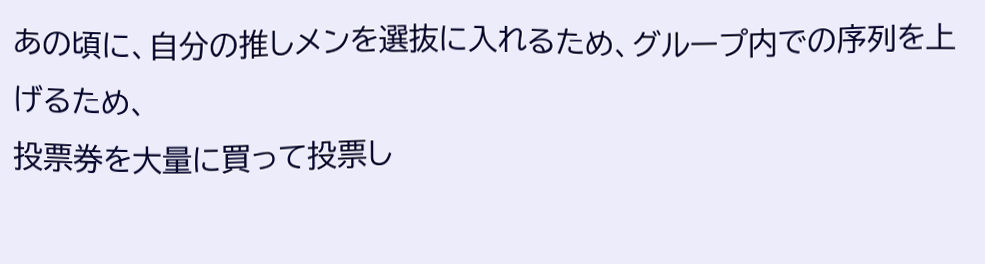あの頃に、自分の推しメンを選抜に入れるため、グループ内での序列を上げるため、
投票券を大量に買って投票し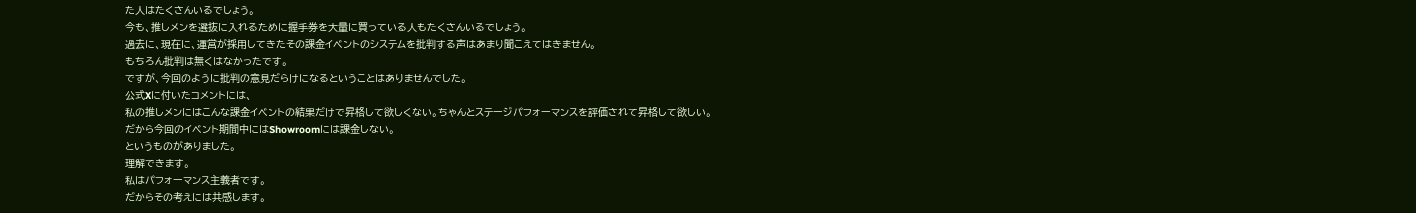た人はたくさんいるでしょう。
今も、推しメンを選抜に入れるために握手券を大量に買っている人もたくさんいるでしょう。
過去に、現在に、運営が採用してきたその課金イベントのシステムを批判する声はあまり聞こえてはきません。
もちろん批判は無くはなかったです。
ですが、今回のように批判の意見だらけになるということはありませんでした。
公式Xに付いたコメントには、
私の推しメンにはこんな課金イベントの結果だけで昇格して欲しくない。ちゃんとステージパフォーマンスを評価されて昇格して欲しい。
だから今回のイベント期間中にはShowroomには課金しない。
というものがありました。
理解できます。
私はパフォーマンス主義者です。
だからその考えには共感します。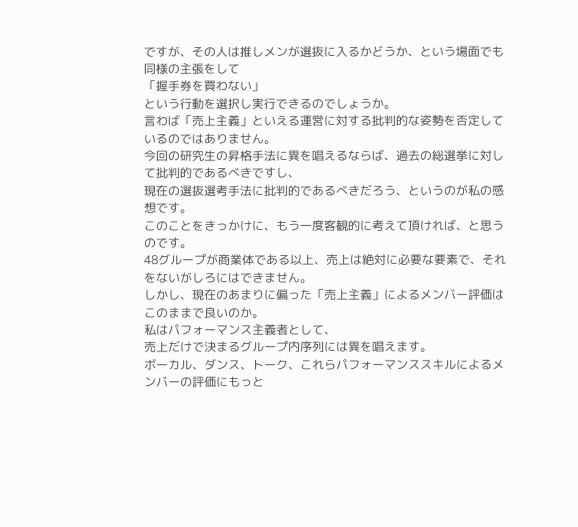ですが、その人は推しメンが選抜に入るかどうか、という場面でも同様の主張をして
「握手券を買わない」
という行動を選択し実行できるのでしょうか。
言わば「売上主義」といえる運営に対する批判的な姿勢を否定しているのではありません。
今回の研究生の昇格手法に異を唱えるならば、過去の総選挙に対して批判的であるべきですし、
現在の選抜選考手法に批判的であるべきだろう、というのが私の感想です。
このことをきっかけに、もう一度客観的に考えて頂ければ、と思うのです。
48グループが商業体である以上、売上は絶対に必要な要素で、それをないがしろにはできません。
しかし、現在のあまりに偏った「売上主義」によるメンバー評価はこのままで良いのか。
私はパフォーマンス主義者として、
売上だけで決まるグループ内序列には異を唱えます。
ボーカル、ダンス、トーク、これらパフォーマンススキルによるメンバーの評価にもっと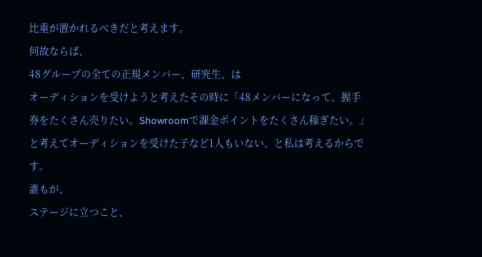比重が置かれるべきだと考えます。
何故ならば、
48グループの全ての正規メンバー、研究生、は
オーディションを受けようと考えたその時に「48メンバーになって、握手券をたくさん売りたい。Showroomで課金ポイントをたくさん稼ぎたい。」と考えてオーディションを受けた子など1人もいない、と私は考えるからです。
誰もが、
ステージに立つこと、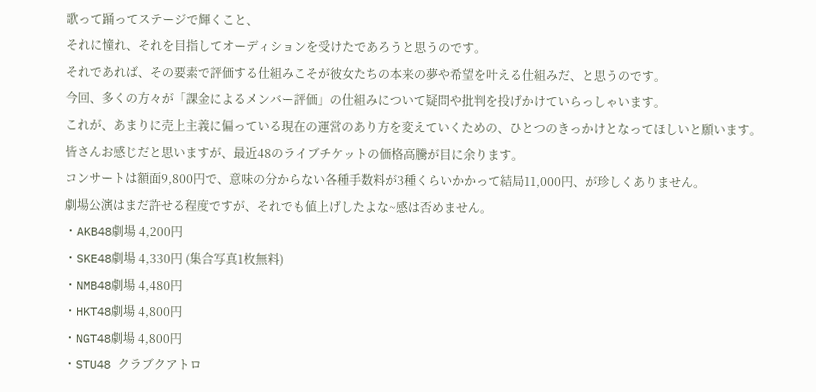歌って踊ってステージで輝くこと、
それに憧れ、それを目指してオーディションを受けたであろうと思うのです。
それであれば、その要素で評価する仕組みこそが彼女たちの本来の夢や希望を叶える仕組みだ、と思うのです。
今回、多くの方々が「課金によるメンバー評価」の仕組みについて疑問や批判を投げかけていらっしゃいます。
これが、あまりに売上主義に偏っている現在の運営のあり方を変えていくための、ひとつのきっかけとなってほしいと願います。
皆さんお感じだと思いますが、最近48のライブチケットの価格高騰が目に余ります。
コンサートは額面9,800円で、意味の分からない各種手数料が3種くらいかかって結局11,000円、が珍しくありません。
劇場公演はまだ許せる程度ですが、それでも値上げしたよな~感は否めません。
・AKB48劇場 4,200円
・SKE48劇場 4,330円 (集合写真1枚無料)
・NMB48劇場 4,480円
・HKT48劇場 4,800円
・NGT48劇場 4,800円
・STU48 クラブクアトロ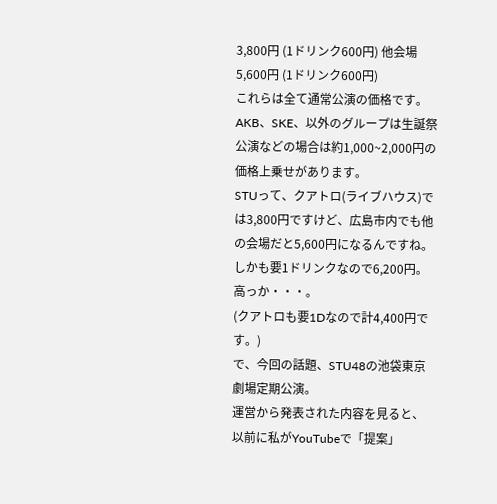3,800円 (1ドリンク600円) 他会場 5,600円 (1ドリンク600円)
これらは全て通常公演の価格です。
AKB、SKE、以外のグループは生誕祭公演などの場合は約1,000~2,000円の価格上乗せがあります。
STUって、クアトロ(ライブハウス)では3,800円ですけど、広島市内でも他の会場だと5,600円になるんですね。しかも要1ドリンクなので6,200円。高っか・・・。
(クアトロも要1Dなので計4,400円です。)
で、今回の話題、STU48の池袋東京劇場定期公演。
運営から発表された内容を見ると、以前に私がYouTubeで「提案」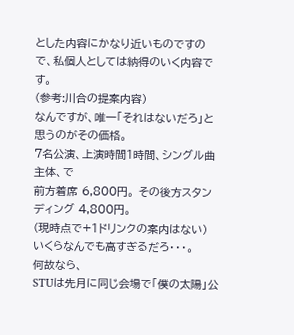とした内容にかなり近いものですので、私個人としては納得のいく内容です。
(参考:川合の提案内容)
なんですが、唯一「それはないだろ」と思うのがその価格。
7名公演、上演時間1時間、シングル曲主体、で
前方着席 6,800円。 その後方スタンディング 4,800円。
(現時点で+1ドリンクの案内はない)
いくらなんでも高すぎるだろ・・・。
何故なら、
STUは先月に同じ会場で「僕の太陽」公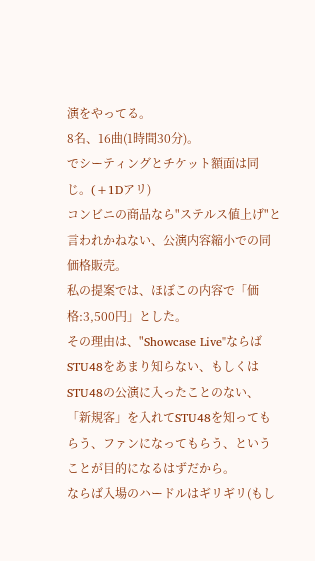演をやってる。
8名、16曲(1時間30分)。
でシーティングとチケット額面は同じ。(+1Dアリ)
コンビニの商品なら"ステルス値上げ"と言われかねない、公演内容縮小での同価格販売。
私の提案では、ほぼこの内容で「価格:3,500円」とした。
その理由は、"Showcase Live"ならばSTU48をあまり知らない、もしくはSTU48の公演に入ったことのない、「新規客」を入れてSTU48を知ってもらう、ファンになってもらう、ということが目的になるはずだから。
ならば入場のハードルはギリギリ(もし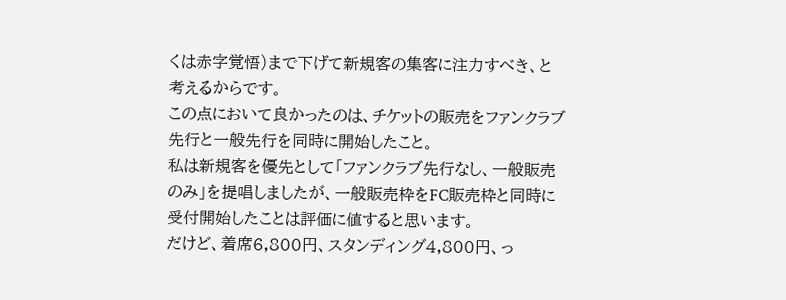くは赤字覚悟)まで下げて新規客の集客に注力すべき、と考えるからです。
この点において良かったのは、チケットの販売をファンクラブ先行と一般先行を同時に開始したこと。
私は新規客を優先として「ファンクラブ先行なし、一般販売のみ」を提唱しましたが、一般販売枠をFC販売枠と同時に受付開始したことは評価に値すると思います。
だけど、着席6,800円、スタンディング4,800円、っ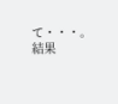て・・・。
結果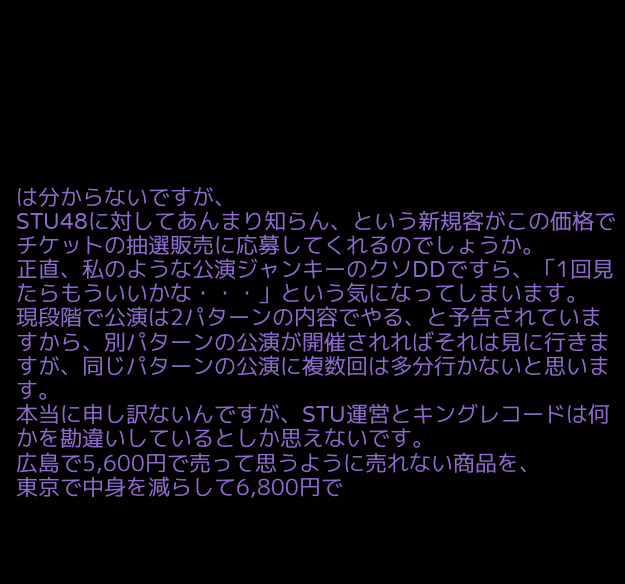は分からないですが、
STU48に対してあんまり知らん、という新規客がこの価格でチケットの抽選販売に応募してくれるのでしょうか。
正直、私のような公演ジャンキーのクソDDですら、「1回見たらもういいかな・・・」という気になってしまいます。
現段階で公演は2パターンの内容でやる、と予告されていますから、別パターンの公演が開催されればそれは見に行きますが、同じパターンの公演に複数回は多分行かないと思います。
本当に申し訳ないんですが、STU運営とキングレコードは何かを勘違いしているとしか思えないです。
広島で5,600円で売って思うように売れない商品を、
東京で中身を減らして6,800円で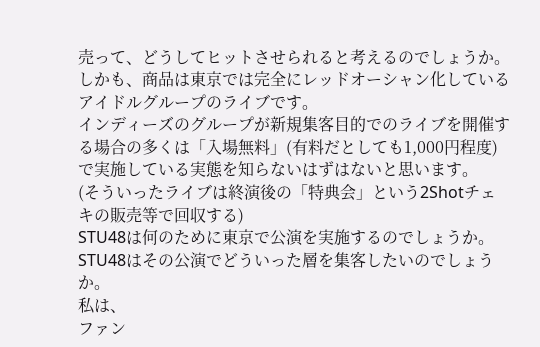売って、どうしてヒットさせられると考えるのでしょうか。
しかも、商品は東京では完全にレッドオーシャン化しているアイドルグループのライブです。
インディーズのグループが新規集客目的でのライブを開催する場合の多くは「入場無料」(有料だとしても1,000円程度)で実施している実態を知らないはずはないと思います。
(そういったライブは終演後の「特典会」という2Shotチェキの販売等で回収する)
STU48は何のために東京で公演を実施するのでしょうか。
STU48はその公演でどういった層を集客したいのでしょうか。
私は、
ファン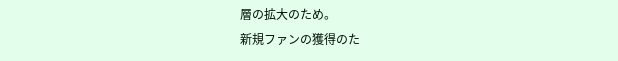層の拡大のため。
新規ファンの獲得のた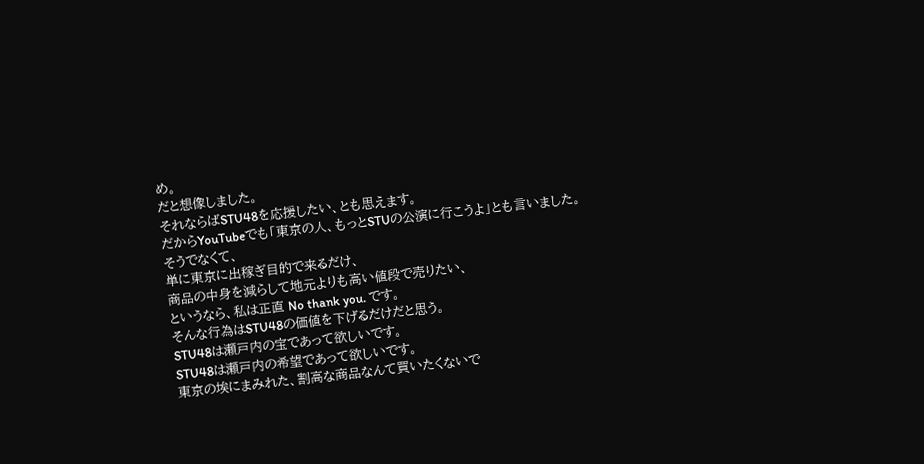め。
だと想像しました。
それならばSTU48を応援したい、とも思えます。
だからYouTubeでも「東京の人、もっとSTUの公演に行こうよ」とも言いました。
そうでなくて、
単に東京に出稼ぎ目的で来るだけ、
商品の中身を減らして地元よりも高い値段で売りたい、
というなら、私は正直 No thank you. です。
そんな行為はSTU48の価値を下げるだけだと思う。
STU48は瀬戸内の宝であって欲しいです。
STU48は瀬戸内の希望であって欲しいです。
東京の埃にまみれた、割高な商品なんて買いたくないで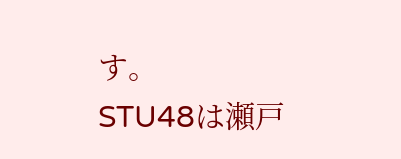す。
STU48は瀬戸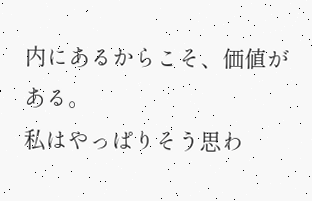内にあるからこそ、価値がある。
私はやっぱりそう思わ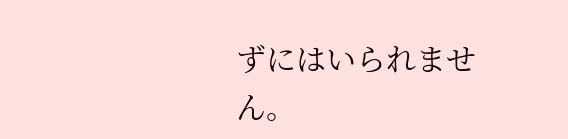ずにはいられません。